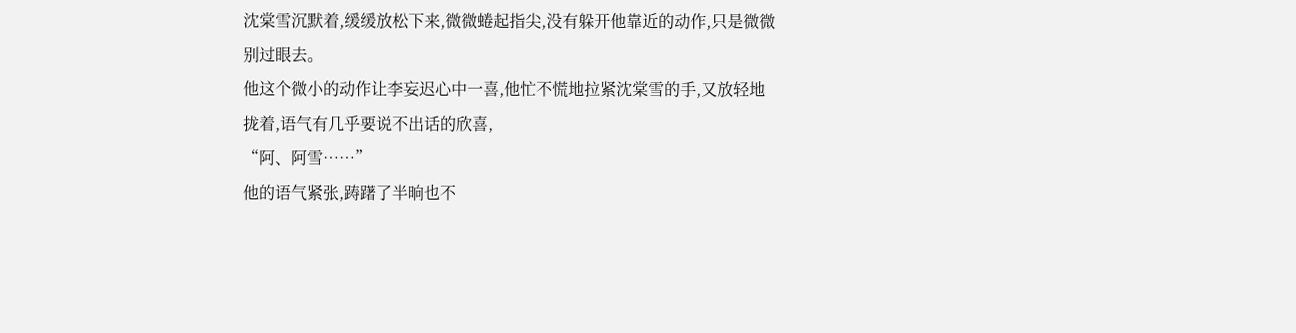沈棠雪沉默着,缓缓放松下来,微微蜷起指尖,没有躲开他靠近的动作,只是微微别过眼去。
他这个微小的动作让李妄迟心中一喜,他忙不慌地拉紧沈棠雪的手,又放轻地拢着,语气有几乎要说不出话的欣喜,
“阿、阿雪……”
他的语气紧张,踌躇了半晌也不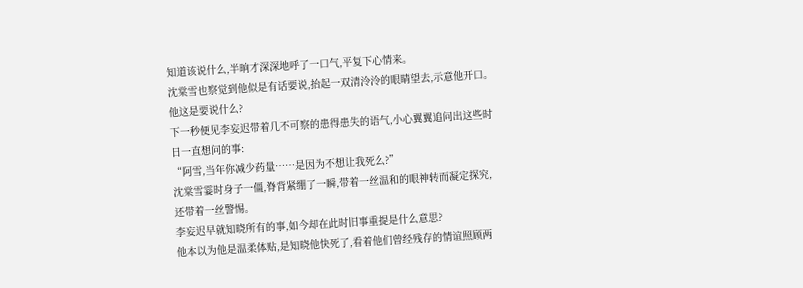知道该说什么,半晌才深深地呼了一口气,平复下心情来。
沈棠雪也察觉到他似是有话要说,抬起一双清泠泠的眼睛望去,示意他开口。
他这是要说什么?
下一秒便见李妄迟带着几不可察的患得患失的语气,小心翼翼追问出这些时日一直想问的事:
“阿雪,当年你减少药量……是因为不想让我死么?”
沈棠雪霎时身子一僵,脊背紧绷了一瞬,带着一丝温和的眼神转而凝定探究,还带着一丝警惕。
李妄迟早就知晓所有的事,如今却在此时旧事重提是什么意思?
他本以为他是温柔体贴,是知晓他快死了,看着他们曾经残存的情谊照顾两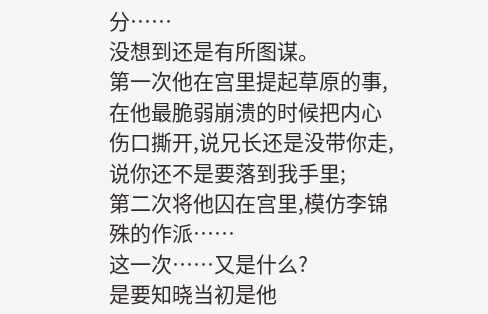分……
没想到还是有所图谋。
第一次他在宫里提起草原的事,在他最脆弱崩溃的时候把内心伤口撕开,说兄长还是没带你走,说你还不是要落到我手里;
第二次将他囚在宫里,模仿李锦殊的作派……
这一次……又是什么?
是要知晓当初是他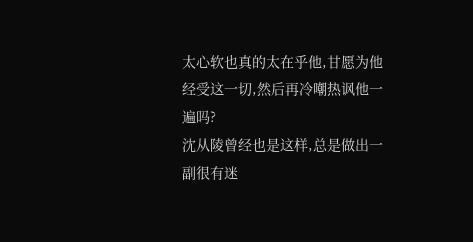太心软也真的太在乎他,甘愿为他经受这一切,然后再冷嘲热讽他一遍吗?
沈从陵曾经也是这样,总是做出一副很有迷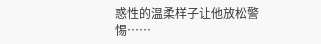惑性的温柔样子让他放松警惕……